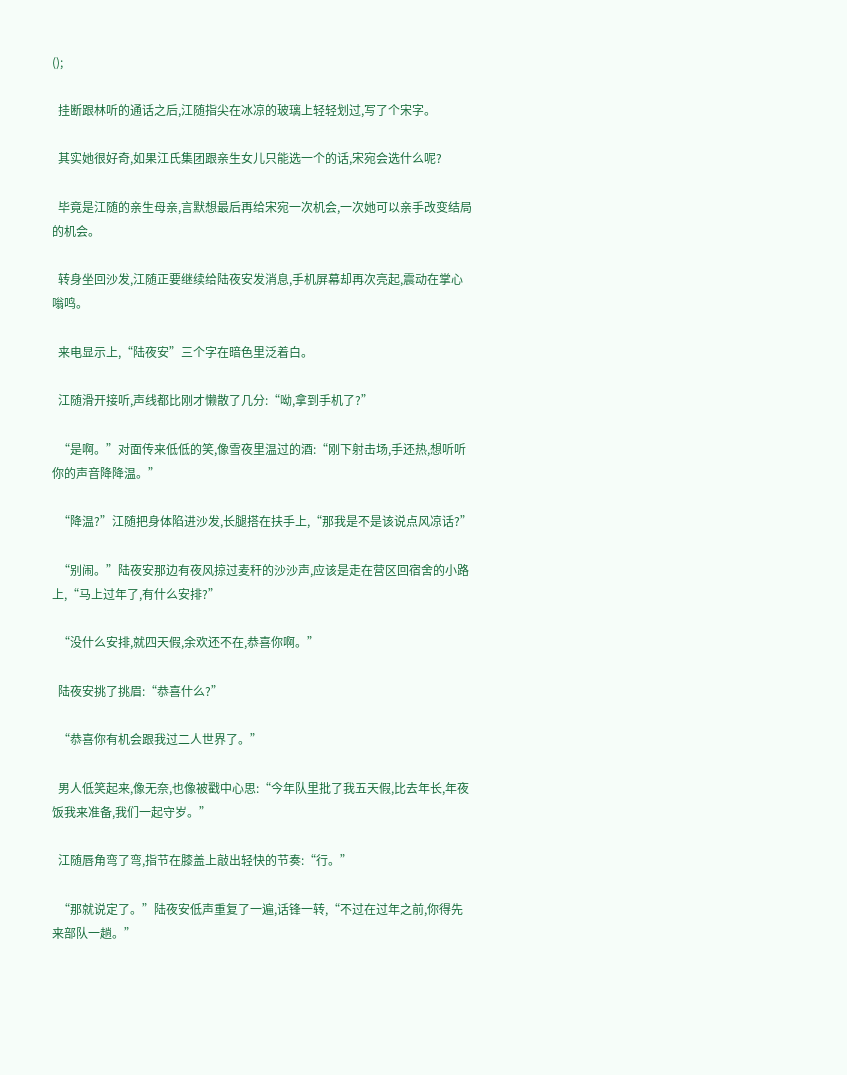();

  挂断跟林听的通话之后,江随指尖在冰凉的玻璃上轻轻划过,写了个宋字。

  其实她很好奇,如果江氏集团跟亲生女儿只能选一个的话,宋宛会选什么呢?

  毕竟是江随的亲生母亲,言默想最后再给宋宛一次机会,一次她可以亲手改变结局的机会。

  转身坐回沙发,江随正要继续给陆夜安发消息,手机屏幕却再次亮起,震动在掌心嗡鸣。

  来电显示上,“陆夜安”三个字在暗色里泛着白。

  江随滑开接听,声线都比刚才懒散了几分:“呦,拿到手机了?”

  “是啊。”对面传来低低的笑,像雪夜里温过的酒:“刚下射击场,手还热,想听听你的声音降降温。”

  “降温?”江随把身体陷进沙发,长腿搭在扶手上,“那我是不是该说点风凉话?”

  “别闹。”陆夜安那边有夜风掠过麦秆的沙沙声,应该是走在营区回宿舍的小路上,“马上过年了,有什么安排?”

  “没什么安排,就四天假,余欢还不在,恭喜你啊。”

  陆夜安挑了挑眉:“恭喜什么?”

  “恭喜你有机会跟我过二人世界了。”

  男人低笑起来,像无奈,也像被戳中心思:“今年队里批了我五天假,比去年长,年夜饭我来准备,我们一起守岁。”

  江随唇角弯了弯,指节在膝盖上敲出轻快的节奏:“行。”

  “那就说定了。”陆夜安低声重复了一遍,话锋一转,“不过在过年之前,你得先来部队一趟。”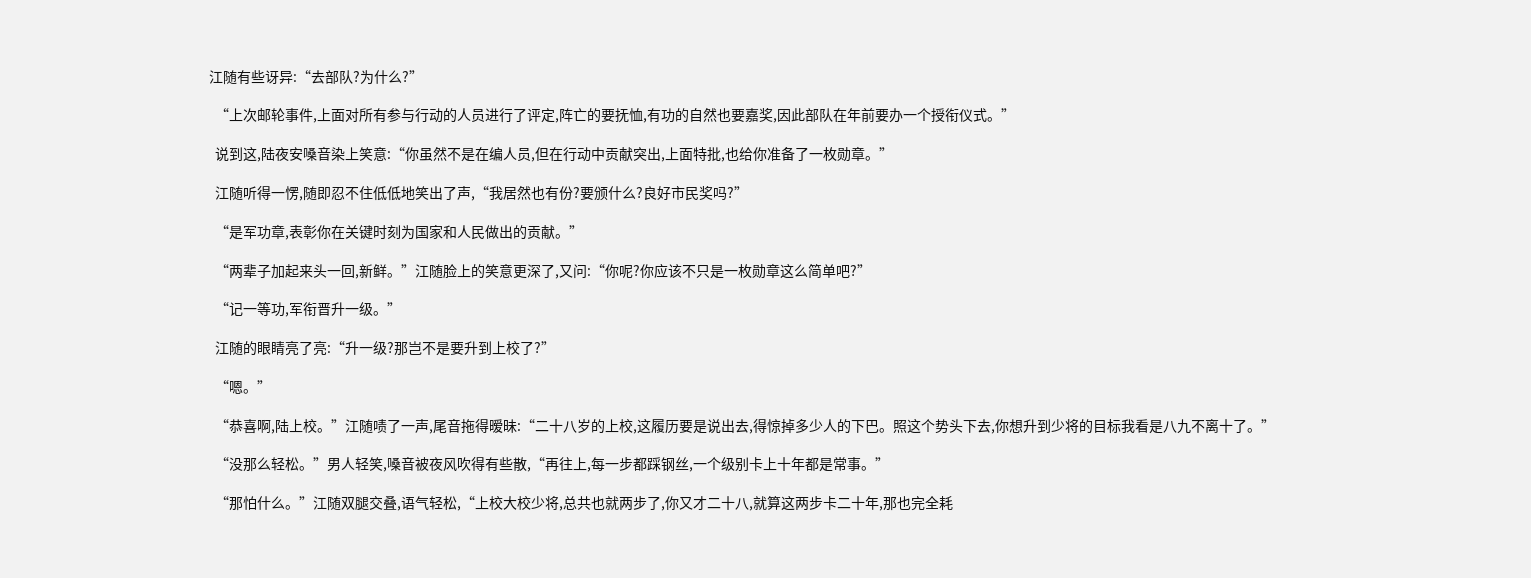江随有些讶异:“去部队?为什么?”

  “上次邮轮事件,上面对所有参与行动的人员进行了评定,阵亡的要抚恤,有功的自然也要嘉奖,因此部队在年前要办一个授衔仪式。”

  说到这,陆夜安嗓音染上笑意:“你虽然不是在编人员,但在行动中贡献突出,上面特批,也给你准备了一枚勋章。”

  江随听得一愣,随即忍不住低低地笑出了声,“我居然也有份?要颁什么?良好市民奖吗?”

  “是军功章,表彰你在关键时刻为国家和人民做出的贡献。”

  “两辈子加起来头一回,新鲜。”江随脸上的笑意更深了,又问:“你呢?你应该不只是一枚勋章这么简单吧?”

  “记一等功,军衔晋升一级。”

  江随的眼睛亮了亮:“升一级?那岂不是要升到上校了?”

  “嗯。”

  “恭喜啊,陆上校。”江随啧了一声,尾音拖得暧昧:“二十八岁的上校,这履历要是说出去,得惊掉多少人的下巴。照这个势头下去,你想升到少将的目标我看是八九不离十了。”

  “没那么轻松。”男人轻笑,嗓音被夜风吹得有些散,“再往上,每一步都踩钢丝,一个级别卡上十年都是常事。”

  “那怕什么。”江随双腿交叠,语气轻松,“上校大校少将,总共也就两步了,你又才二十八,就算这两步卡二十年,那也完全耗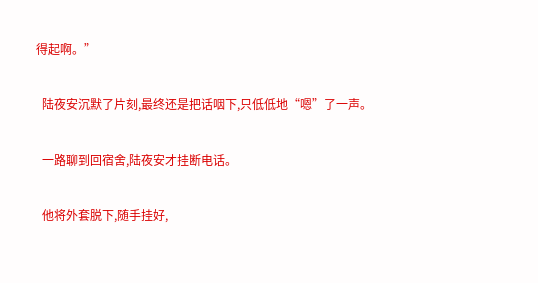得起啊。”

  陆夜安沉默了片刻,最终还是把话咽下,只低低地“嗯”了一声。

  一路聊到回宿舍,陆夜安才挂断电话。

  他将外套脱下,随手挂好,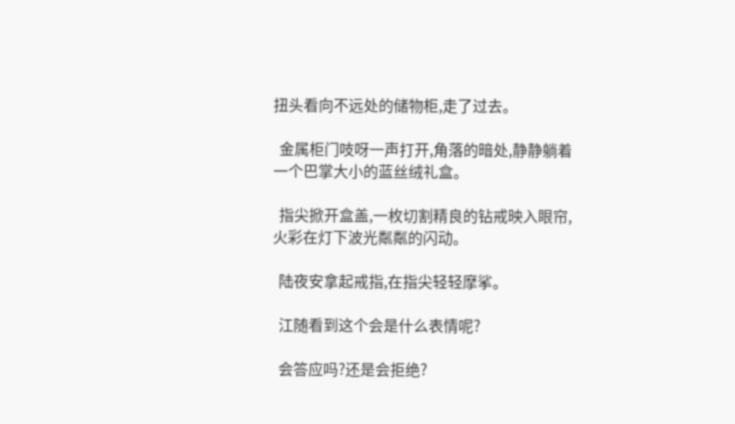扭头看向不远处的储物柜,走了过去。

  金属柜门吱呀一声打开,角落的暗处,静静躺着一个巴掌大小的蓝丝绒礼盒。

  指尖掀开盒盖,一枚切割精良的钻戒映入眼帘,火彩在灯下波光粼粼的闪动。

  陆夜安拿起戒指,在指尖轻轻摩挲。

  江随看到这个会是什么表情呢?

  会答应吗?还是会拒绝?